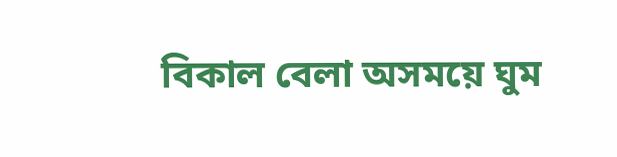বিকাল বেলা অসময়ে ঘুম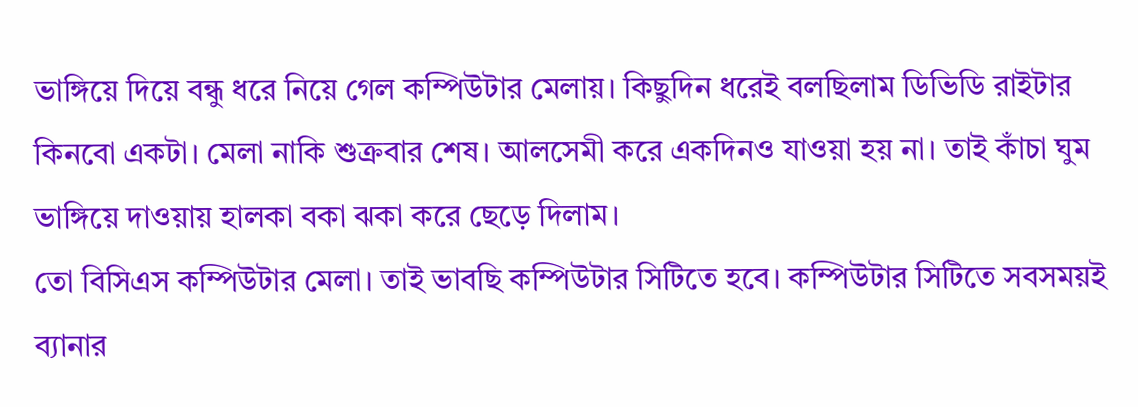ভাঙ্গিয়ে দিয়ে বন্ধু ধরে নিয়ে গেল কম্পিউটার মেলায়। কিছুদিন ধরেই বলছিলাম ডিভিডি রাইটার কিনবো একটা। মেলা নাকি শুক্রবার শেষ। আলসেমী করে একদিনও যাওয়া হয় না। তাই কাঁচা ঘুম ভাঙ্গিয়ে দাওয়ায় হালকা বকা ঝকা করে ছেড়ে দিলাম।
তো বিসিএস কম্পিউটার মেলা। তাই ভাবছি কম্পিউটার সিটিতে হবে। কম্পিউটার সিটিতে সবসময়ই ব্যানার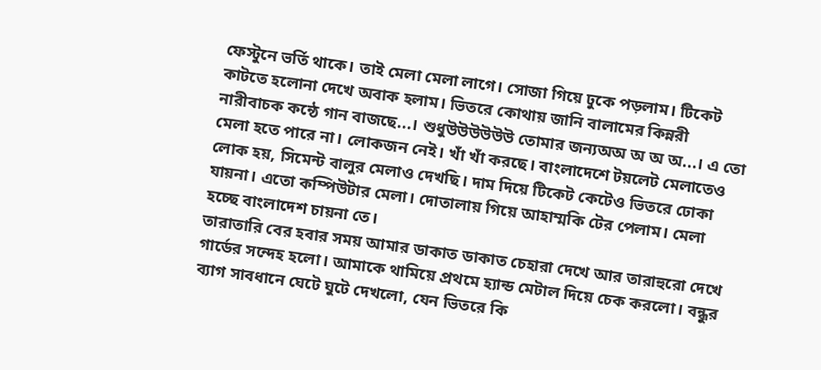ফেস্টুনে ভর্তি থাকে। তাই মেলা মেলা লাগে। সোজা গিয়ে ঢুকে পড়লাম। টিকেট কাটতে হলোনা দেখে অবাক হলাম। ভিতরে কোথায় জানি বালামের কিন্নরী নারীবাচক কন্ঠে গান বাজছে...। শুধুউউউউউউ তোমার জন্যঅঅ অ অ অ...। এ তো মেলা হতে পারে না। লোকজন নেই। খাঁ খাঁ করছে। বাংলাদেশে টয়লেট মেলাতেও লোক হয়, সিমেন্ট বালুর মেলাও দেখছি। দাম দিয়ে টিকেট কেটেও ভিতরে ঢোকা যায়না। এতো কম্পিউটার মেলা। দোতালায় গিয়ে আহাম্মকি টের পেলাম। মেলা হচ্ছে বাংলাদেশ চায়না তে।
তারাতারি বের হবার সময় আমার ডাকাত ডাকাত চেহারা দেখে আর তারাহুরো দেখে গার্ডের সন্দেহ হলো। আমাকে থামিয়ে প্রথমে হ্যান্ড মেটাল দিয়ে চেক করলো। বন্ধুর ব্যাগ সাবধানে ঘেটে ঘুটে দেখলো, যেন ভিতরে কি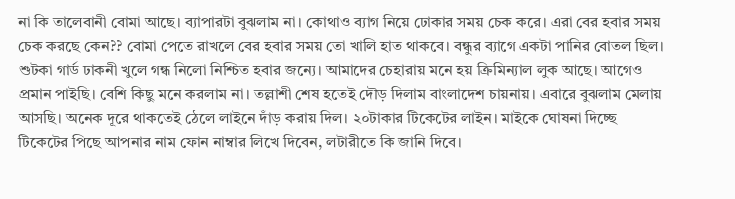না কি তালেবানী বোমা আছে। ব্যাপারটা বুঝলাম না। কোথাও ব্যাগ নিয়ে ঢোকার সময় চেক করে। এরা বের হবার সময় চেক করছে কেন?? বোমা পেতে রাখলে বের হবার সময় তো খালি হাত থাকবে। বন্ধুর ব্যাগে একটা পানির বোতল ছিল। শুটকা গার্ড ঢাকনী খুলে গন্ধ নিলো নিশ্চিত হবার জন্যে। আমাদের চেহারায় মনে হয় ক্রিমিন্যাল লুক আছে। আগেও প্রমান পাইছি। বেশি কিছু মনে করলাম না। তল্লাশী শেষ হতেই দৌড় দিলাম বাংলাদেশ চায়নায়। এবারে বুঝলাম মেলায় আসছি। অনেক দূরে থাকতেই ঠেলে লাইনে দাঁড় করায় দিল। ২০টাকার টিকেটের লাইন। মাইকে ঘোষনা দিচ্ছে টিকেটের পিছে আপনার নাম ফোন নাম্বার লিখে দিবেন, লটারীতে কি জানি দিবে।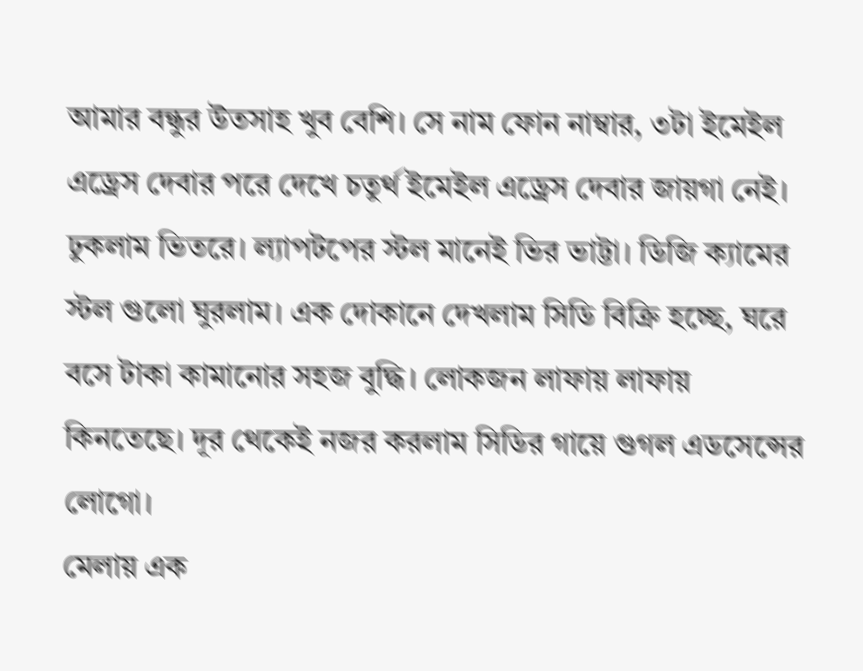আমার বন্ধুর উতসাহ খুব বেশি। সে নাম ফোন নাম্বার, ৩টা ইমেইল এড্রেস দেবার পরে দেখে চতুর্থ ইমেইল এড্রেস দেবার জায়গা নেই।
ঢুকলাম ভিতরে। ল্যাপটপের স্টল মানেই ভির ভাট্টা। ডিজি ক্যামের স্টল গুলো ঘুরলাম। এক দোকানে দেখলাম সিডি বিক্রি হচ্ছে, ঘরে বসে টাকা কামানোর সহজ বুদ্ধি। লোকজন লাফায় লাফায় কিনতেছে। দূর থেকেই নজর করলাম সিডির গায়ে গুগল এডসেন্সের লোগো।
মেলায় এক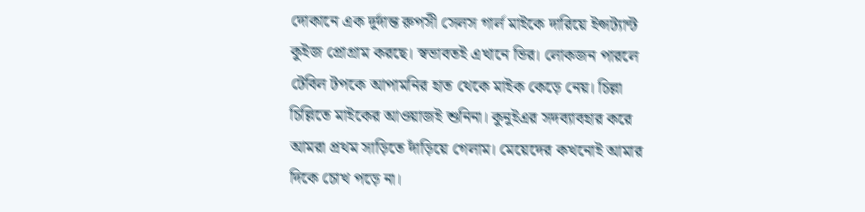দোকানে এক দুর্দান্ত রুপসী সেলস গার্ল মাইকে দারিয়ে ইন্সট্যান্ট কুইজ প্রোগ্রাম করছে। স্বভাবতই এখানে ভির। লোকজন পারলে টেবিল টপকে আপামনির হাত থেকে মাইক কেড়ে নেয়। চিল্লা চিল্লিতে মাইকের আওয়াজই শুনিনা। কুনুইএর সদব্যাবহার করে আমরা প্রথম সাড়িতে দাঁড়িয়ে গেলাম। মেয়েদের কখনোই আমার দিকে চোখ পড়ে না।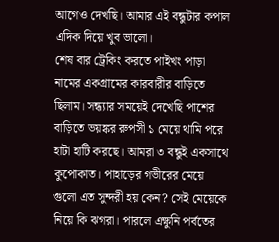আগেও দেখছি। আমার এই বন্ধুটার কপাল এদিক দিয়ে খুব ভালো।
শেষ বার ট্রেকিং করতে পাইখং পাড়া নামের একগ্রামের কারবারীর বাড়িতে ছিলাম। সন্ধ্যার সময়েই দেখেছি পাশের বাড়িতে ভয়ঙ্কর রুপসী ১ মেয়ে থামি পরে হাটা হাটি করছে। আমরা ৩ বন্ধুই একসাথে কুপোকাত। পাহাড়ের গভীরের মেয়ে গুলো এত সুন্দরী হয় কেন? সেই মেয়েকে নিয়ে কি ঝগরা। পারলে এক্ষুনি পর্বতের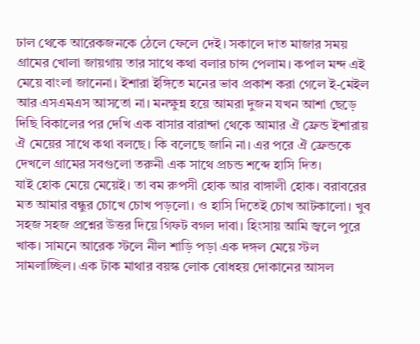ঢাল থেকে আরেকজনকে ঠেলে ফেলে দেই। সকালে দাত মাজার সময় গ্রামের খোলা জায়গায় তার সাথে কথা বলার চান্স পেলাম। কপাল মন্দ এই মেয়ে বাংলা জানেনা। ইশারা ইঙ্গিতে মনের ভাব প্রকাশ করা গেলে ই-মেইল আর এসএমএস আসতো না। মনক্ষুন্ন হয়ে আমরা দুজন যখন আশা ছেড়ে দিছি বিকালের পর দেখি এক বাসার বারান্দা থেকে আমার ঐ ফ্রেন্ড ইশারায় ঐ মেয়ের সাথে কথা বলছে। কি বলেছে জানি না। এর পরে ঐ ফ্রেন্ডকে দেখলে গ্রামের সবগুলো তরুনী এক সাথে প্রচন্ড শব্দে হাসি দিত।
যাই হোক মেয়ে মেয়েই। তা বম রুপসী হোক আর বাঙ্গালী হোক। বরাবরের মত আমার বন্ধুর চোখে চোখ পড়লো। ও হাসি দিতেই চোখ আটকালো। খুব সহজ সহজ প্রশ্নের উত্তর দিয়ে গিফট বগল দাবা। হিংসায় আমি জ্বলে পুরে খাক। সামনে আরেক স্টলে নীল শাড়ি পড়া এক দঙ্গল মেয়ে স্টল সামলাচ্ছিল। এক টাক মাথার বয়স্ক লোক বোধহয় দোকানের আসল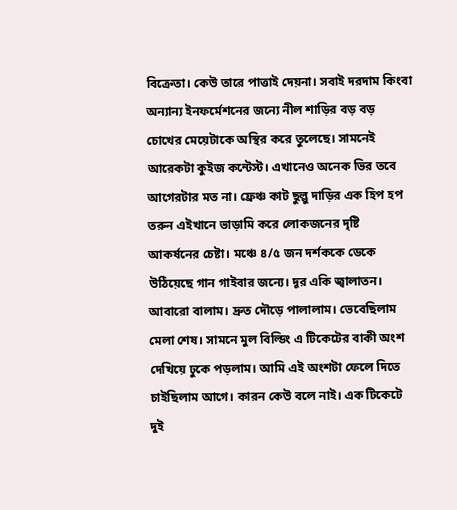বিক্রেতা। কেউ তারে পাত্তাই দেয়না। সবাই দরদাম কিংবা অন্যান্য ইনফর্মেশনের জন্যে নীল শাড়ির বড় বড় চোখের মেয়েটাকে অস্থির করে তুলেছে। সামনেই আরেকটা কুইজ কন্টেস্ট। এখানেও অনেক ভির তবে আগেরটার মত না। ফ্রেঞ্চ কাট ছুল্লু দাড়ির এক হিপ হপ তরুন এইখানে ভাড়ামি করে লোকজনের দৃষ্টি আকর্ষনের চেষ্টা। মঞ্চে ৪/৫ জন দর্শককে ডেকে উঠিয়েছে গান গাইবার জন্যে। দূর একি জ্বালাতন। আবারো বালাম। দ্রুত দৌড়ে পালালাম। ভেবেছিলাম মেলা শেষ। সামনে মুল বিল্ডিং এ টিকেটের বাকী অংশ দেখিয়ে ঢুকে পড়লাম। আমি এই অংশটা ফেলে দিতে চাইছিলাম আগে। কারন কেউ বলে নাই। এক টিকেটে দুই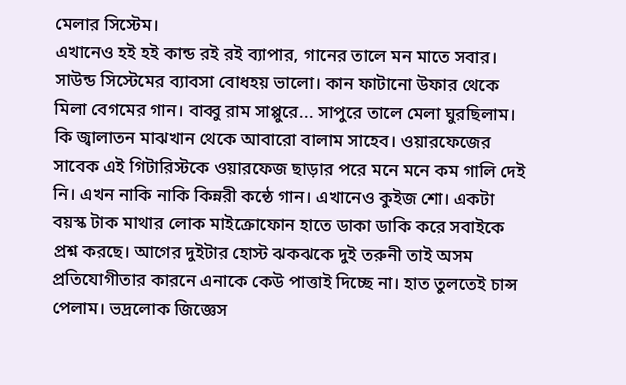মেলার সিস্টেম।
এখানেও হই হই কান্ড রই রই ব্যাপার, গানের তালে মন মাতে সবার। সাউন্ড সিস্টেমের ব্যাবসা বোধহয় ভালো। কান ফাটানো উফার থেকে মিলা বেগমের গান। বাব্বু রাম সাপ্পুরে... সাপুরে তালে মেলা ঘুরছিলাম। কি জ্বালাতন মাঝখান থেকে আবারো বালাম সাহেব। ওয়ারফেজের সাবেক এই গিটারিস্টকে ওয়ারফেজ ছাড়ার পরে মনে মনে কম গালি দেই নি। এখন নাকি নাকি কিন্নরী কন্ঠে গান। এখানেও কুইজ শো। একটা বয়স্ক টাক মাথার লোক মাইক্রোফোন হাতে ডাকা ডাকি করে সবাইকে প্রশ্ন করছে। আগের দুইটার হোস্ট ঝকঝকে দুই তরুনী তাই অসম প্রতিযোগীতার কারনে এনাকে কেউ পাত্তাই দিচ্ছে না। হাত তুলতেই চান্স পেলাম। ভদ্রলোক জিজ্ঞেস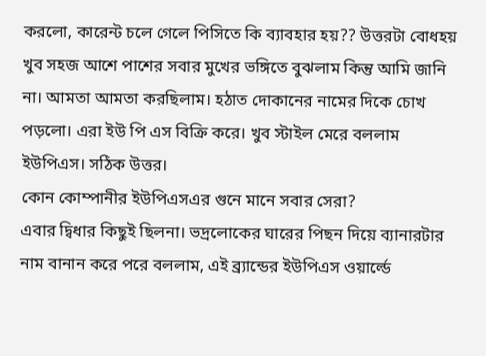করলো, কারেন্ট চলে গেলে পিসিতে কি ব্যাবহার হয়?? উত্তরটা বোধহয় খুব সহজ আশে পাশের সবার মুখের ভঙ্গিতে বুঝলাম কিন্তু আমি জানি না। আমতা আমতা করছিলাম। হঠাত দোকানের নামের দিকে চোখ পড়লো। এরা ইউ পি এস বিক্রি করে। খুব স্টাইল মেরে বললাম ইউপিএস। সঠিক উত্তর।
কোন কোম্পানীর ইউপিএসএর গুনে মানে সবার সেরা?
এবার দ্বিধার কিছুই ছিলনা। ভদ্রলোকের ঘারের পিছন দিয়ে ব্যানারটার নাম বানান করে পরে বললাম, এই ব্র্যান্ডের ইউপিএস ওয়ার্ল্ডে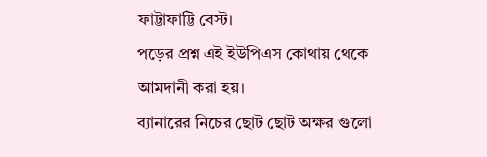ফাট্টাফাট্টি বেস্ট।
পড়ের প্রশ্ন এই ইউপিএস কোথায় থেকে আমদানী করা হয়।
ব্যানারের নিচের ছোট ছোট অক্ষর গুলো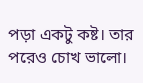পড়া একটু কষ্ট। তার পরেও চোখ ভালো।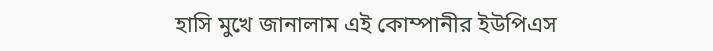হাসি মুখে জানালাম এই কোম্পানীর ইউপিএস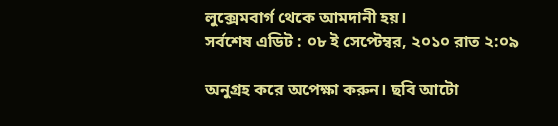লুক্সেমবার্গ থেকে আমদানী হয়।
সর্বশেষ এডিট : ০৮ ই সেপ্টেম্বর, ২০১০ রাত ২:০৯

অনুগ্রহ করে অপেক্ষা করুন। ছবি আটো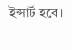ইন্সার্ট হবে।